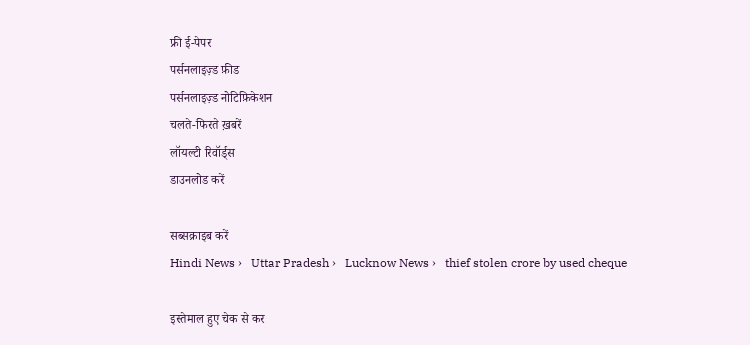फ्री ई-पेपर
पर्सनलाइज़्ड फ़ीड
पर्सनलाइज़्ड नोटिफ़िकेशन
चलते-फिरते ख़बरें
लॉयल्टी रिवॉर्ड्स
डाउनलोड करें

सब्सक्राइब करें
Hindi News ›   Uttar Pradesh ›   Lucknow News ›   thief stolen crore by used cheque

इस्तेमाल हुए चेक से कर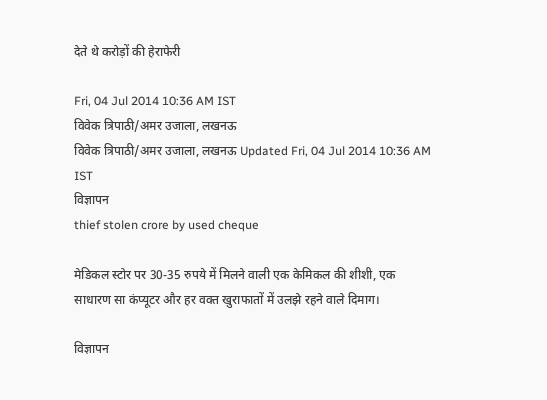देते थे करोड़ों की हेराफेरी

Fri, 04 Jul 2014 10:36 AM IST
विवेक त्रिपाठी/अमर उजाला, लखनऊ
विवेक त्रिपाठी/अमर उजाला, लखनऊ Updated Fri, 04 Jul 2014 10:36 AM IST
विज्ञापन
thief stolen crore by used cheque

मेडिकल स्टोर पर 30-35 रुपये में मिलने वाली एक केमिकल की शीशी, एक साधारण सा कंप्यूटर और हर वक्त खुराफातों में उलझे रहने वाले दिमाग।

विज्ञापन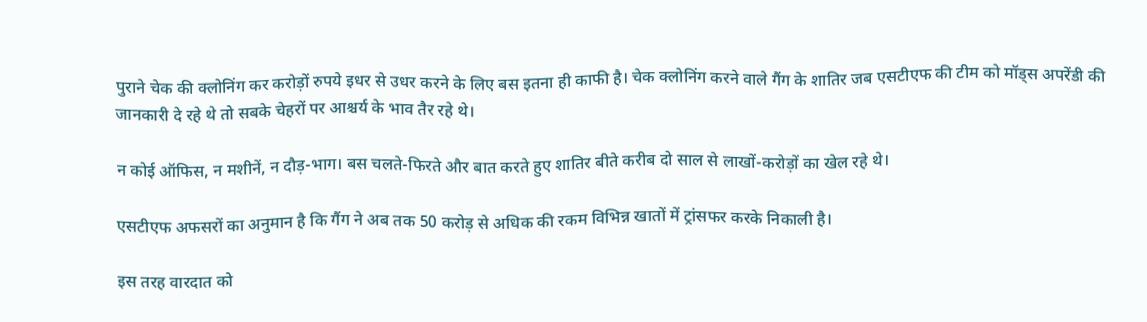पुराने चेक की क्लोनिंग कर करोड़ों रुपये इधर से उधर करने के लिए बस इतना ही काफी है। चेक क्लोनिंग करने वाले गैंग के शातिर जब एसटीएफ की टीम को मॉड्स अपरेंडी की जानकारी दे रहे थे तो सबके चेहरों पर आश्चर्य के भाव तैर रहे थे।

न कोई ऑफिस, न मशीनें, न दौड़-भाग। बस चलते-फिरते और बात करते हुए शातिर बीते करीब दो साल से लाखों-करोड़ों का खेल रहे थे।

एसटीएफ अफसरों का अनुमान है कि गैंग ने अब तक 50 करोड़ से अधिक की रकम विभिन्न खातों में ट्रांसफर करके निकाली है।

इस तरह वारदात को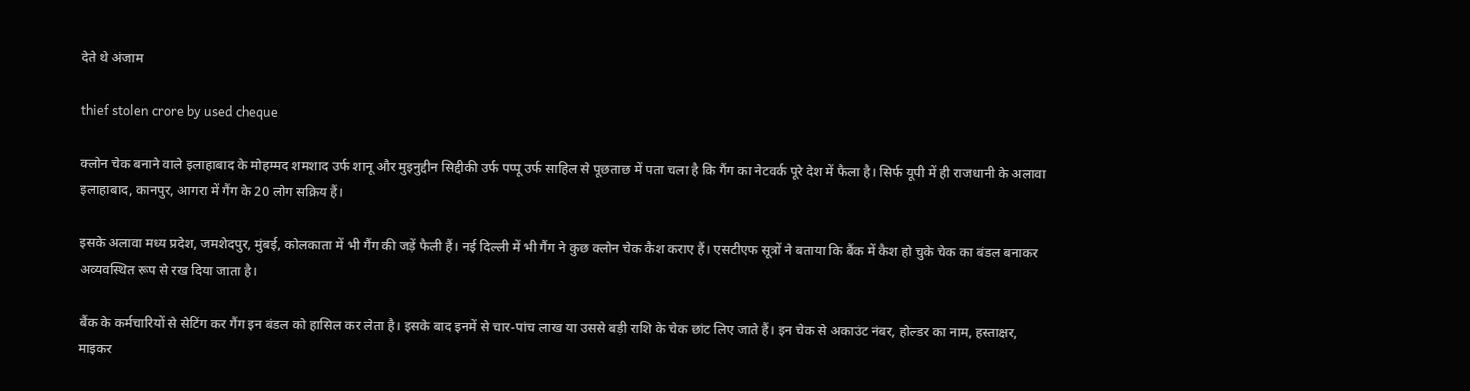देते थे अंजाम

thief stolen crore by used cheque

क्लोन चेक बनाने वाले इलाहाबाद के मोहम्मद शमशाद उर्फ शानू और मुइनुद्दीन सिद्दीकी उर्फ पप्पू उर्फ साहिल से पूछताछ में पता चला है कि गैंग का नेटवर्क पूरे देश में फैला है। सिर्फ यूपी में ही राजधानी के अलावा इलाहाबाद, कानपुर, आगरा में गैंग के 20 लोग सक्रिय हैं।

इसके अलावा मध्य प्रदेश, जमशेदपुर, मुंबई, कोलकाता में भी गैंग की जड़ें फैली हैं। नई दिल्ली में भी गैंग ने कुछ क्लोन चेक कैश कराए हैं। एसटीएफ सूत्रों ने बताया कि बैंक में कैश हो चुके चेक का बंडल बनाकर अव्यवस्थित रूप से रख दिया जाता है।

बैंक के कर्मचारियों से सेटिंग कर गैंग इन बंडल को हासिल कर लेता है। इसके बाद इनमें से चार-पांच लाख या उससे बड़ी राशि के चेक छांट लिए जाते हैं। इन चेक से अकाउंट नंबर, होल्डर का नाम, हस्ताक्षर, माइकर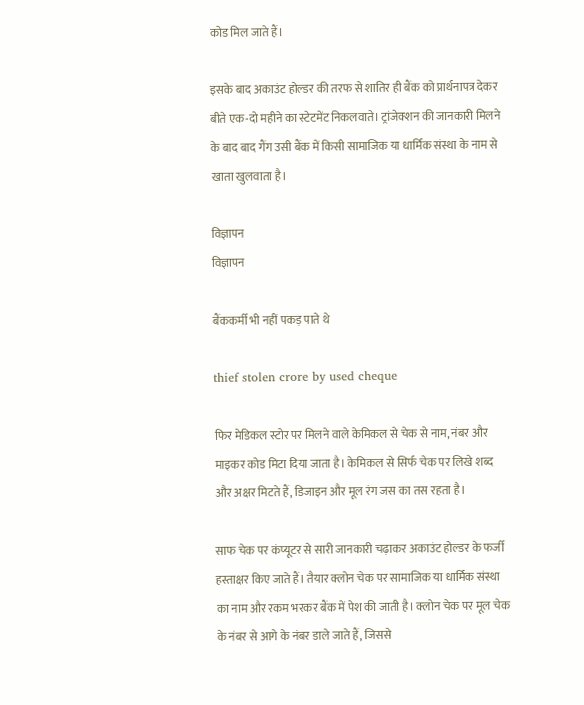कोड मिल जाते हैं।

इसके बाद अकाउंट होल्डर की तरफ से शातिर ही बैंक को प्रार्थनापत्र देकर बीते एक-दो महीने का स्टेटमेंट निकलवाते। ट्रांजेक्शन की जानकारी मिलने के बाद बाद गैंग उसी बैंक में किसी सामाजिक या धार्मिक संस्था के नाम से खाता खुलवाता है।

विज्ञापन
विज्ञापन

बैंककर्मी भी नहीं पकड़ पाते थे

thief stolen crore by used cheque

फिर मेडिकल स्टोर पर मिलने वाले केमिकल से चेक से नाम, नंबर और माइकर कोड मिटा दिया जाता है। केमिकल से सिर्फ चेक पर लिखे शब्द और अक्षर मिटते हैं, डिजाइन और मूल रंग जस का तस रहता है।

साफ चेक पर कंप्यूटर से सारी जानकारी चढ़ाकर अकाउंट होल्डर के फर्जी हस्ताक्षर किए जाते हैं। तैयार क्लोन चेक पर सामाजिक या धार्मिक संस्था का नाम और रकम भरकर बैंक में पेश की जाती है। क्लोन चेक पर मूल चेक के नंबर से आगे के नंबर डाले जाते हैं, जिससे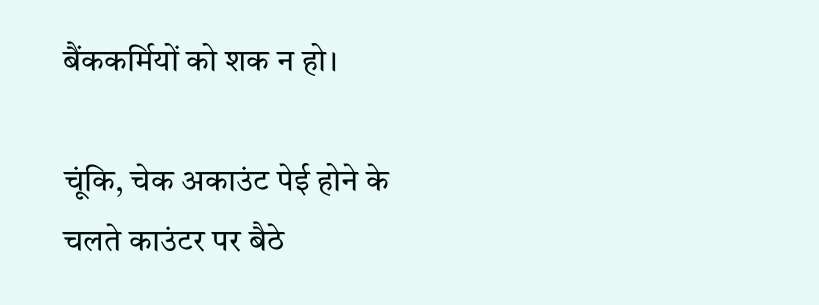बैंककर्मियों को शक न हो।

चूंकि, चेक अकाउंट पेई होने के चलते काउंटर पर बैठे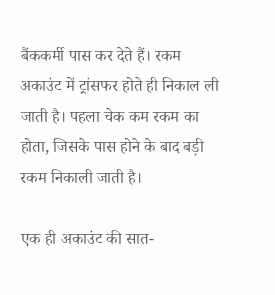बैंककर्मी पास कर देते हैं। रकम अकाउंट में ट्रांसफर होते ही निकाल ली जाती है। पहला चेक कम रकम का होता, जिसके पास होने के बाद बड़ी रकम निकाली जाती है।

एक ही अकाउंट की सात-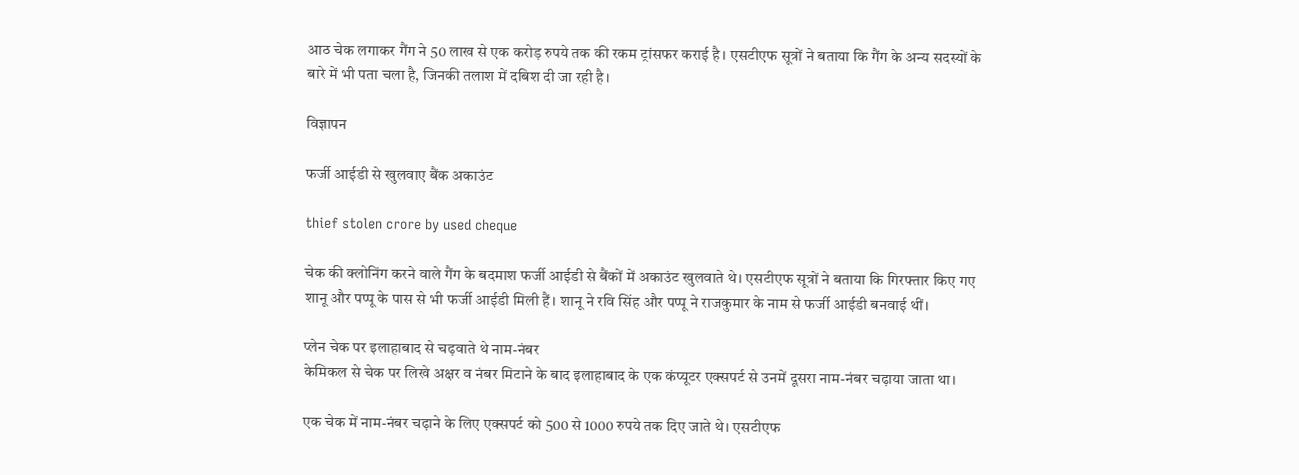आठ चेक लगाकर गैंग ने 50 लाख से एक करोड़ रुपये तक की रकम ट्रांसफर कराई है। एसटीएफ सूत्रों ने बताया कि गैंग के अन्य सदस्यों के बारे में भी पता चला है, जिनकी तलाश में दबिश दी जा रही है।

विज्ञापन

फर्जी आईडी से खुलवाए बैंक अकाउंट

thief stolen crore by used cheque

चेक की क्लोनिंग करने वाले गैंग के बदमाश फर्जी आईडी से बैंकों में अकाउंट खुलवाते थे। एसटीएफ सूत्रों ने बताया कि गिरफ्तार किए गए शानू और पप्पू के पास से भी फर्जी आईडी मिली हैं। शानू ने रवि सिंह और पप्पू ने राजकुमार के नाम से फर्जी आईडी बनवाई थीं।

प्लेन चेक पर इलाहाबाद से चढ़वाते थे नाम-नंबर
केमिकल से चेक पर लिखे अक्षर व नंबर मिटाने के बाद इलाहाबाद के एक कंप्यूटर एक्सपर्ट से उनमें दूसरा नाम-नंबर चढ़ाया जाता था।

एक चेक में नाम-नंबर चढ़ाने के लिए एक्सपर्ट को 500 से 1000 रुपये तक दिए जाते थे। एसटीएफ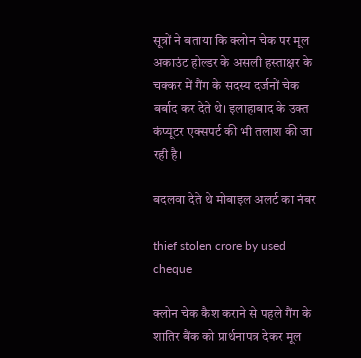सूत्रों ने बताया कि क्लोन चेक पर मूल अकाउंट होल्डर के असली हस्ताक्षर के चक्कर में गैंग के सदस्य दर्जनों चेक बर्बाद कर देते थे। इलाहाबाद के उक्त कंप्यूटर एक्सपर्ट की भी तलाश की जा रही है।

बदलवा देते थे मोबाइल अलर्ट का नंबर

thief stolen crore by used cheque

क्लोन चेक कैश कराने से पहले गैंग के शातिर बैंक को प्रार्थनापत्र देकर मूल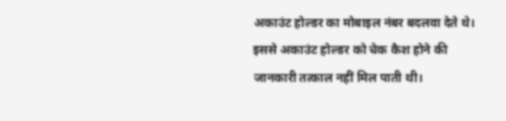अकाउंट होल्डर का मोबाइल नंबर बदलवा देते थे। इससे अकाउंट होल्डर को चेक कैश होने की जानकारी तत्काल नहीं मिल पाती थी।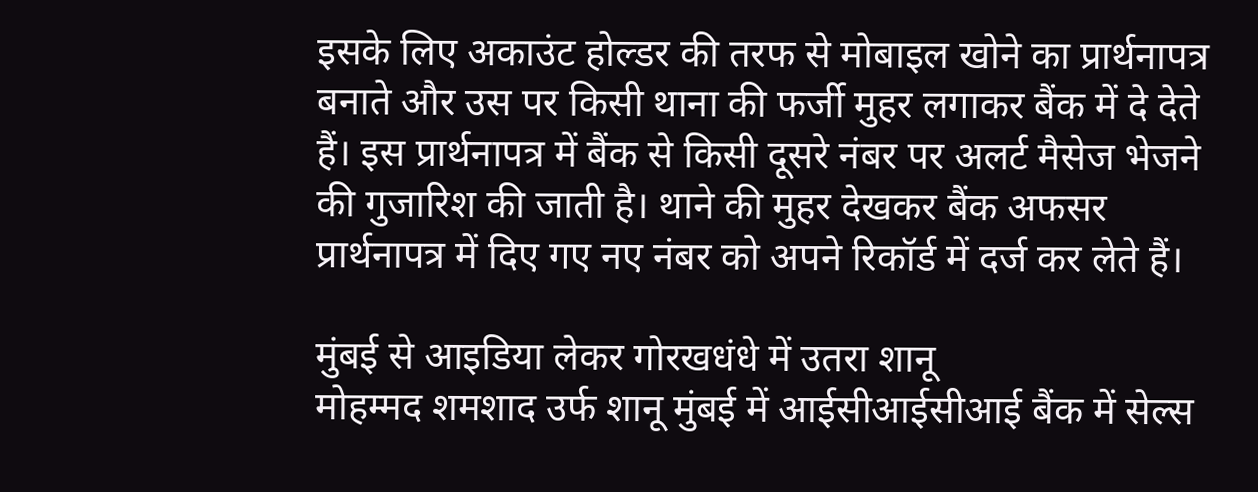इसके लिए अकाउंट होल्डर की तरफ से मोबाइल खोने का प्रार्थनापत्र बनाते और उस पर किसी थाना की फर्जी मुहर लगाकर बैंक में दे देते हैं। इस प्रार्थनापत्र में बैंक से किसी दूसरे नंबर पर अलर्ट मैसेज भेजने की गुजारिश की जाती है। थाने की मुहर देखकर बैंक अफसर प्रार्थनापत्र में दिए गए नए नंबर को अपने रिकॉर्ड में दर्ज कर लेते हैं।

मुंबई से आइडिया लेकर गोरखधंधे में उतरा शानू
मोहम्मद शमशाद उर्फ शानू मुंबई में आईसीआईसीआई बैंक में सेल्स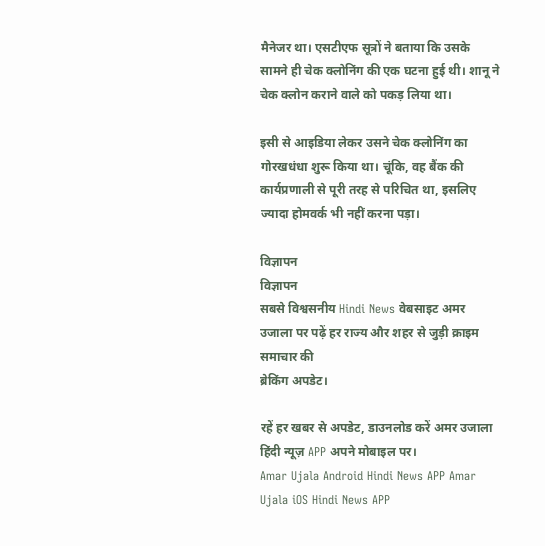मैनेजर था। एसटीएफ सूत्रों ने बताया कि उसके सामने ही चेक क्लोनिंग की एक घटना हुई थी। शानू ने चेक क्लोन कराने वाले को पकड़ लिया था।

इसी से आइडिया लेकर उसने चेक क्लोनिंग का गोरखधंधा शुरू किया था। चूंकि, वह बैंक की कार्यप्रणाली से पूरी तरह से परिचित था, इसलिए ज्यादा होमवर्क भी नहीं करना पड़ा।

विज्ञापन
विज्ञापन
सबसे विश्वसनीय Hindi News वेबसाइट अमर उजाला पर पढ़ें हर राज्य और शहर से जुड़ी क्राइम समाचार की
ब्रेकिंग अपडेट।

रहें हर खबर से अपडेट, डाउनलोड करें अमर उजाला हिंदी न्यूज़ APP अपने मोबाइल पर।
Amar Ujala Android Hindi News APP Amar Ujala iOS Hindi News APP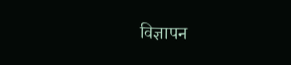विज्ञापन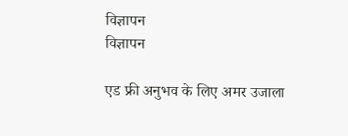विज्ञापन
विज्ञापन

एड फ्री अनुभव के लिए अमर उजाला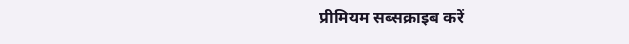प्रीमियम सब्सक्राइब करें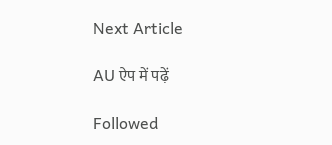Next Article

AU ऐप में पढ़ें

Followed